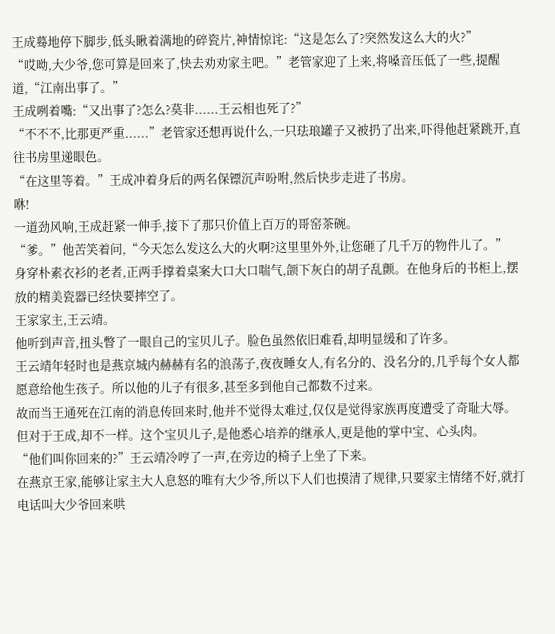王成蓦地停下脚步,低头瞅着满地的碎瓷片,神情惊诧:“这是怎么了?突然发这么大的火?”
“哎呦,大少爷,您可算是回来了,快去劝劝家主吧。”老管家迎了上来,将嗓音压低了一些,提醒道,“江南出事了。”
王成咧着嘴:“又出事了?怎么?莫非......王云相也死了?”
“不不不,比那更严重......”老管家还想再说什么,一只珐琅罐子又被扔了出来,吓得他赶紧跳开,直往书房里递眼色。
“在这里等着。”王成冲着身后的两名保镖沉声吩咐,然后快步走进了书房。
咻!
一道劲风响,王成赶紧一伸手,接下了那只价值上百万的哥窑茶碗。
“爹。”他苦笑着问,“今天怎么发这么大的火啊?这里里外外,让您砸了几千万的物件儿了。”
身穿朴素衣衫的老者,正两手撑着桌案大口大口喘气,颌下灰白的胡子乱颤。在他身后的书柜上,摆放的精美瓷器已经快要摔空了。
王家家主,王云靖。
他听到声音,扭头瞥了一眼自己的宝贝儿子。脸色虽然依旧难看,却明显缓和了许多。
王云靖年轻时也是燕京城内赫赫有名的浪荡子,夜夜睡女人,有名分的、没名分的,几乎每个女人都愿意给他生孩子。所以他的儿子有很多,甚至多到他自己都数不过来。
故而当王通死在江南的消息传回来时,他并不觉得太难过,仅仅是觉得家族再度遭受了奇耻大辱。但对于王成,却不一样。这个宝贝儿子,是他悉心培养的继承人,更是他的掌中宝、心头肉。
“他们叫你回来的?”王云靖冷哼了一声,在旁边的椅子上坐了下来。
在燕京王家,能够让家主大人息怒的唯有大少爷,所以下人们也摸清了规律,只要家主情绪不好,就打电话叫大少爷回来哄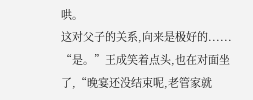哄。
这对父子的关系,向来是极好的......
“是。”王成笑着点头,也在对面坐了,“晚宴还没结束呢,老管家就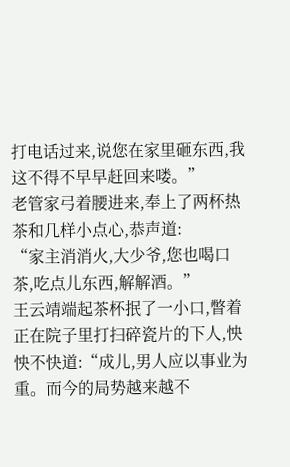打电话过来,说您在家里砸东西,我这不得不早早赶回来喽。”
老管家弓着腰进来,奉上了两杯热茶和几样小点心,恭声道:
“家主消消火,大少爷,您也喝口茶,吃点儿东西,解解酒。”
王云靖端起茶杯抿了一小口,瞥着正在院子里打扫碎瓷片的下人,怏怏不快道:“成儿,男人应以事业为重。而今的局势越来越不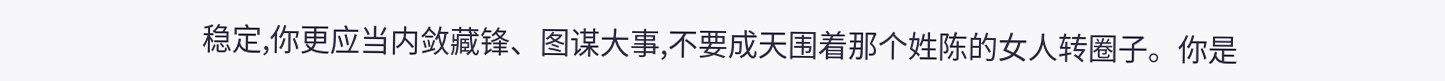稳定,你更应当内敛藏锋、图谋大事,不要成天围着那个姓陈的女人转圈子。你是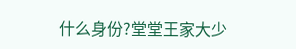什么身份?堂堂王家大少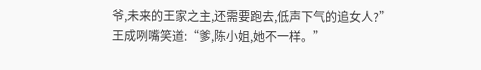爷,未来的王家之主,还需要跑去,低声下气的追女人?”
王成咧嘴笑道:“爹,陈小姐,她不一样。”